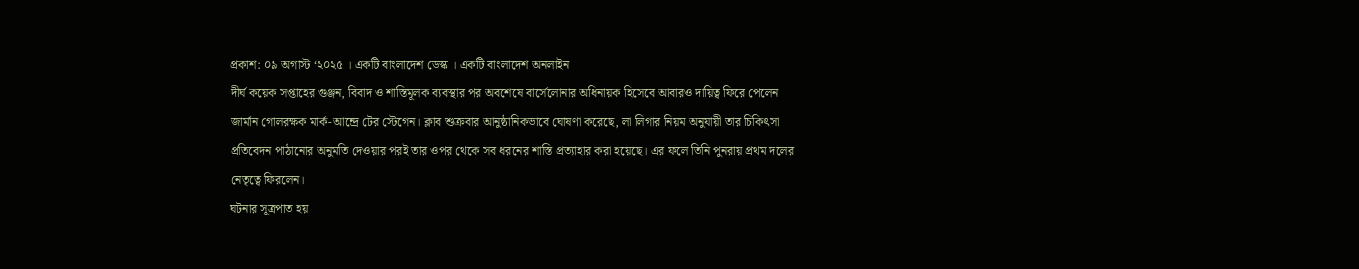প্রকাশ: ০৯ অগাস্ট ‘২০২৫ । একটি বাংলাদেশ ডেস্ক । একটি বাংলাদেশ অনলাইন
দীর্ঘ কয়েক সপ্তাহের গুঞ্জন, বিবাদ ও শাস্তিমূলক ব্যবস্থার পর অবশেষে বার্সেলোনার অধিনায়ক হিসেবে আবারও দায়িত্ব ফিরে পেলেন জার্মান গোলরক্ষক মার্ক-আন্দ্রে টের স্টেগেন। ক্লাব শুক্রবার আনুষ্ঠানিকভাবে ঘোষণা করেছে, লা লিগার নিয়ম অনুযায়ী তার চিকিৎসা প্রতিবেদন পাঠানোর অনুমতি দেওয়ার পরই তার ওপর থেকে সব ধরনের শাস্তি প্রত্যাহার করা হয়েছে। এর ফলে তিনি পুনরায় প্রথম দলের নেতৃত্বে ফিরলেন।
ঘটনার সূত্রপাত হয়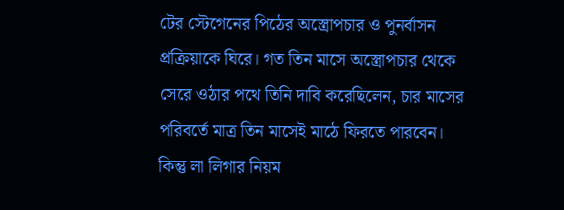টের স্টেগেনের পিঠের অস্ত্রোপচার ও পুনর্বাসন প্রক্রিয়াকে ঘিরে। গত তিন মাসে অস্ত্রোপচার থেকে সেরে ওঠার পথে তিনি দাবি করেছিলেন, চার মাসের পরিবর্তে মাত্র তিন মাসেই মাঠে ফিরতে পারবেন। কিন্তু লা লিগার নিয়ম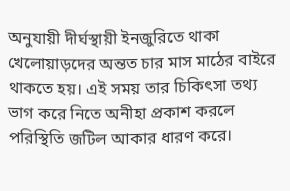অনুযায়ী দীর্ঘস্থায়ী ইনজুরিতে থাকা খেলোয়াড়দের অন্তত চার মাস মাঠের বাইরে থাকতে হয়। এই সময় তার চিকিৎসা তথ্য ভাগ করে নিতে অনীহা প্রকাশ করলে পরিস্থিতি জটিল আকার ধারণ করে।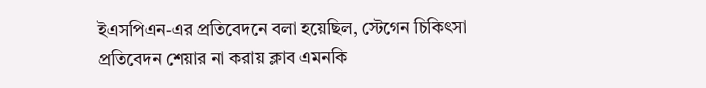ইএসপিএন-এর প্রতিবেদনে বলা হয়েছিল, স্টেগেন চিকিৎসা প্রতিবেদন শেয়ার না করায় ক্লাব এমনকি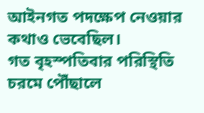আইনগত পদক্ষেপ নেওয়ার কথাও ভেবেছিল।
গত বৃহস্পতিবার পরিস্থিতি চরমে পৌঁছালে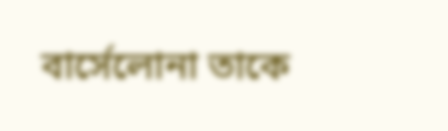বার্সেলোনা তাকে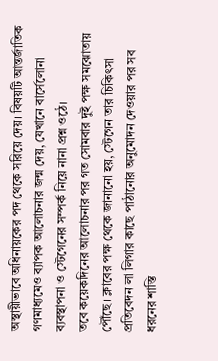অস্থায়ীভাবে অধিনায়কের পদ থেকে সরিয়ে দেয়। বিষয়টি আন্তর্জাতিক গণমাধ্যমেও ব্যাপক আলোচনার জন্ম দেয়, যেখানে বার্সেলোনা ব্যবস্থাপনা ও স্টেগেনের সম্পর্ক নিয়ে নানা প্রশ্ন ওঠে।
তবে কয়েকদিনের আলোচনার পর গত সোমবার দুই পক্ষ সমঝোতায় পৌঁছে। ক্লাবের পক্ষ থেকে জানানো হয়, স্টেগেন তার চিকিৎসা প্রতিবেদন লা লিগার কাছে পাঠানোর অনুমোদন দেওয়ার পর সব ধরনের শাস্তি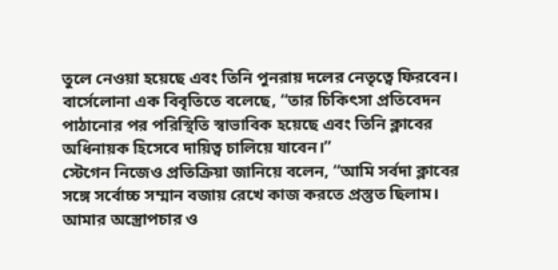তুলে নেওয়া হয়েছে এবং তিনি পুনরায় দলের নেতৃত্বে ফিরবেন। বার্সেলোনা এক বিবৃতিতে বলেছে, “তার চিকিৎসা প্রতিবেদন পাঠানোর পর পরিস্থিতি স্বাভাবিক হয়েছে এবং তিনি ক্লাবের অধিনায়ক হিসেবে দায়িত্ব চালিয়ে যাবেন।”
স্টেগেন নিজেও প্রতিক্রিয়া জানিয়ে বলেন, “আমি সর্বদা ক্লাবের সঙ্গে সর্বোচ্চ সম্মান বজায় রেখে কাজ করতে প্রস্তুত ছিলাম। আমার অস্ত্রোপচার ও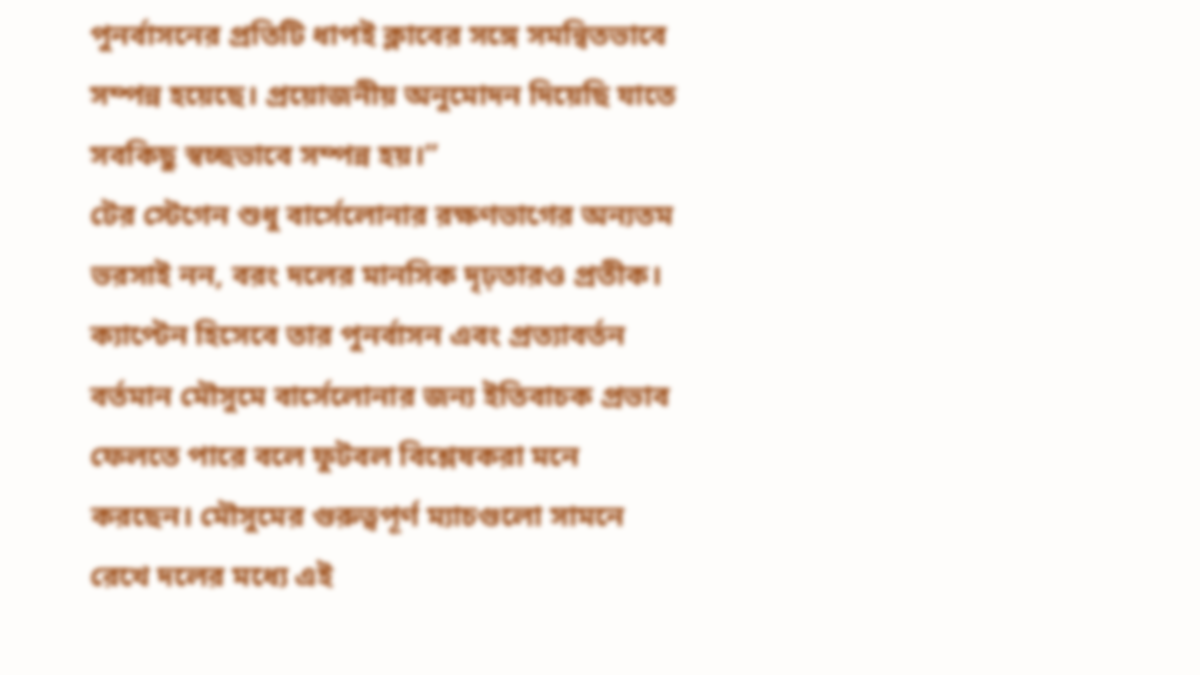পুনর্বাসনের প্রতিটি ধাপই ক্লাবের সঙ্গে সমন্বিতভাবে সম্পন্ন হয়েছে। প্রয়োজনীয় অনুমোদন দিয়েছি যাতে সবকিছু স্বচ্ছভাবে সম্পন্ন হয়।”
টের স্টেগেন শুধু বার্সেলোনার রক্ষণভাগের অন্যতম ভরসাই নন, বরং দলের মানসিক দৃঢ়তারও প্রতীক। ক্যাপ্টেন হিসেবে তার পুনর্বাসন এবং প্রত্যাবর্তন বর্তমান মৌসুমে বার্সেলোনার জন্য ইতিবাচক প্রভাব ফেলতে পারে বলে ফুটবল বিশ্লেষকরা মনে করছেন। মৌসুমের গুরুত্বপূর্ণ ম্যাচগুলো সামনে রেখে দলের মধ্যে এই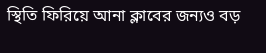স্থিতি ফিরিয়ে আনা ক্লাবের জন্যও বড়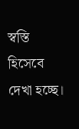স্বস্তি হিসেবে দেখা হচ্ছে।